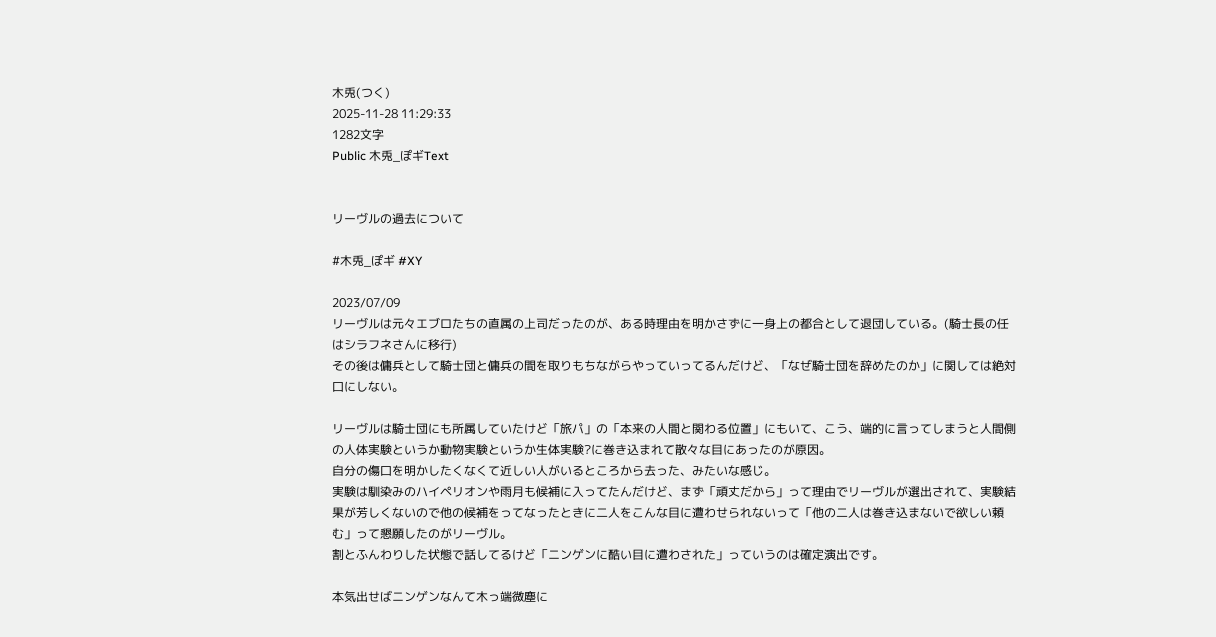木兎(つく)
2025-11-28 11:29:33
1282文字
Public 木兎_ぽギText


リーヴルの過去について

#木兎_ぽギ #XY

2023/07/09
リーヴルは元々エブロたちの直属の上司だったのが、ある時理由を明かさずに一身上の都合として退団している。(騎士長の任はシラフネさんに移行)
その後は傭兵として騎士団と傭兵の間を取りもちながらやっていってるんだけど、「なぜ騎士団を辞めたのか」に関しては絶対口にしない。

リーヴルは騎士団にも所属していたけど「旅パ」の「本来の人間と関わる位置」にもいて、こう、端的に言ってしまうと人間側の人体実験というか動物実験というか生体実験?に巻き込まれて散々な目にあったのが原因。
自分の傷口を明かしたくなくて近しい人がいるところから去った、みたいな感じ。
実験は馴染みのハイペリオンや雨月も候補に入ってたんだけど、まず「頑丈だから」って理由でリーヴルが選出されて、実験結果が芳しくないので他の候補をってなったときに二人をこんな目に遭わせられないって「他の二人は巻き込まないで欲しい頼む」って懇願したのがリーヴル。
割とふんわりした状態で話してるけど「ニンゲンに酷い目に遭わされた」っていうのは確定演出です。

本気出せばニンゲンなんて木っ端微塵に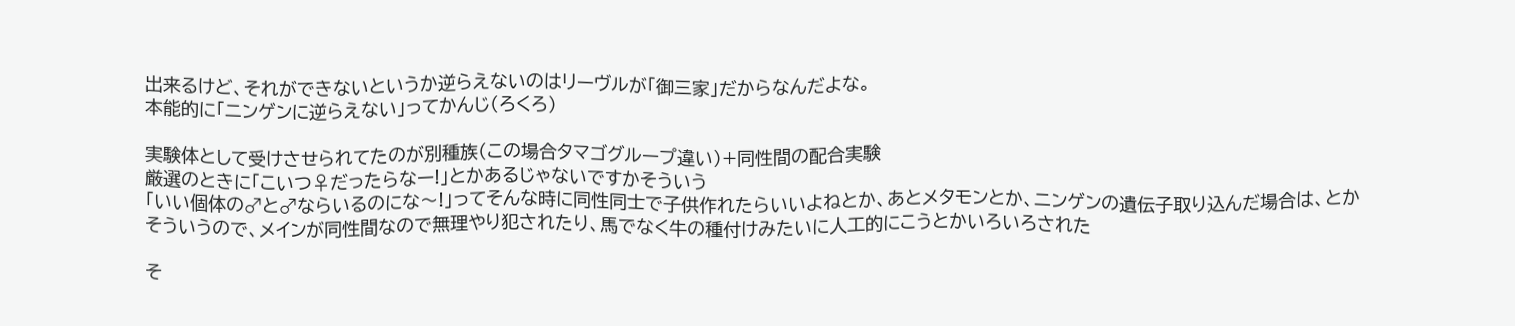出来るけど、それができないというか逆らえないのはリーヴルが「御三家」だからなんだよな。
本能的に「ニンゲンに逆らえない」ってかんじ(ろくろ)

実験体として受けさせられてたのが別種族(この場合タマゴグループ違い)+同性間の配合実験
厳選のときに「こいつ♀だったらなー!」とかあるじゃないですかそういう
「いい個体の♂と♂ならいるのにな〜!」ってそんな時に同性同士で子供作れたらいいよねとか、あとメタモンとか、ニンゲンの遺伝子取り込んだ場合は、とかそういうので、メインが同性間なので無理やり犯されたり、馬でなく牛の種付けみたいに人工的にこうとかいろいろされた

そ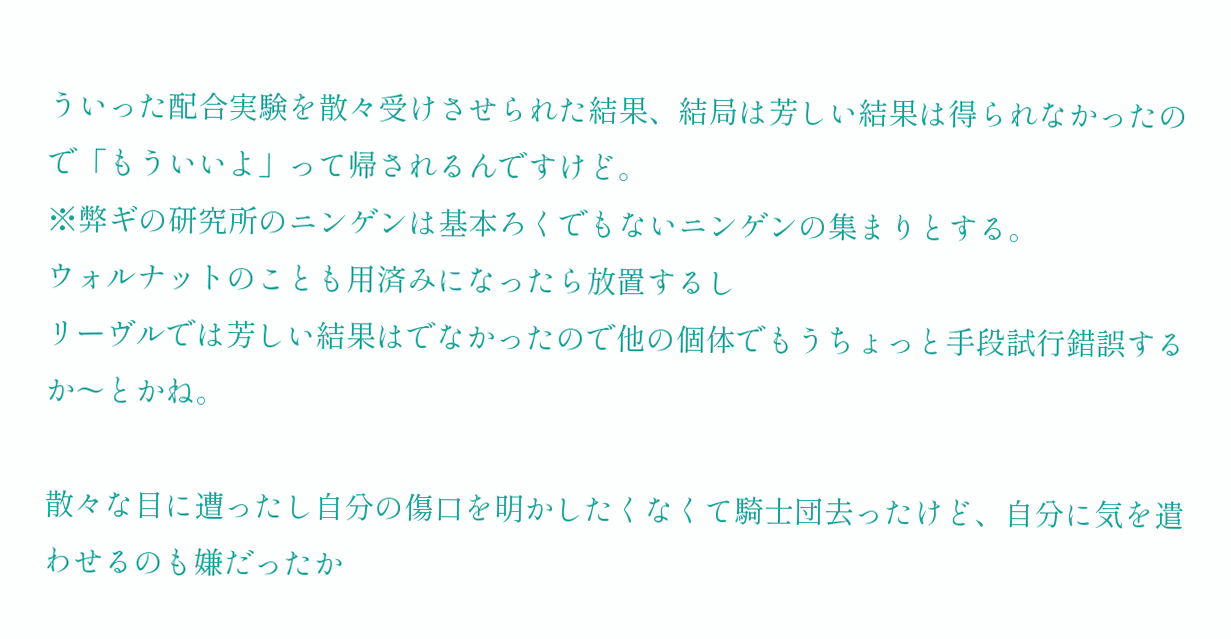ういった配合実験を散々受けさせられた結果、結局は芳しい結果は得られなかったので「もういいよ」って帰されるんですけど。
※弊ギの研究所のニンゲンは基本ろくでもないニンゲンの集まりとする。
ウォルナットのことも用済みになったら放置するし
リーヴルでは芳しい結果はでなかったので他の個体でもうちょっと手段試行錯誤するか〜とかね。

散々な目に遭ったし自分の傷口を明かしたくなくて騎士団去ったけど、自分に気を遣わせるのも嫌だったか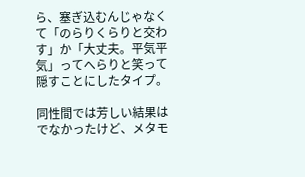ら、塞ぎ込むんじゃなくて「のらりくらりと交わす」か「大丈夫。平気平気」ってへらりと笑って隠すことにしたタイプ。

同性間では芳しい結果はでなかったけど、メタモ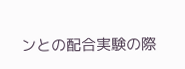ンとの配合実験の際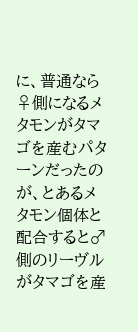に、普通なら♀側になるメタモンがタマゴを産むパターンだったのが、とあるメタモン個体と配合すると♂側のリーヴルがタマゴを産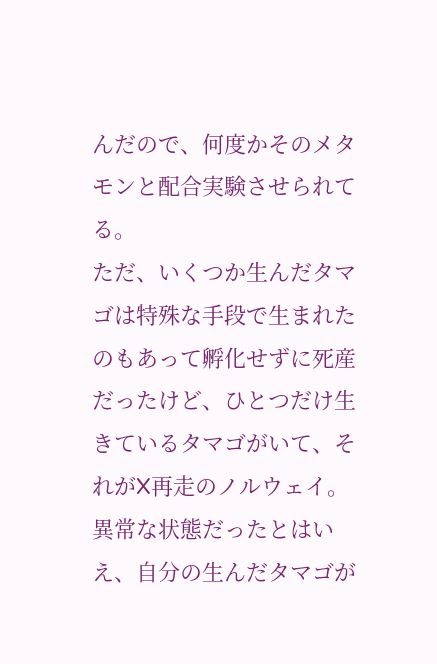んだので、何度かそのメタモンと配合実験させられてる。
ただ、いくつか生んだタマゴは特殊な手段で生まれたのもあって孵化せずに死産だったけど、ひとつだけ生きているタマゴがいて、それがX再走のノルウェイ。
異常な状態だったとはいえ、自分の生んだタマゴが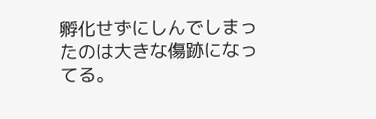孵化せずにしんでしまったのは大きな傷跡になってる。